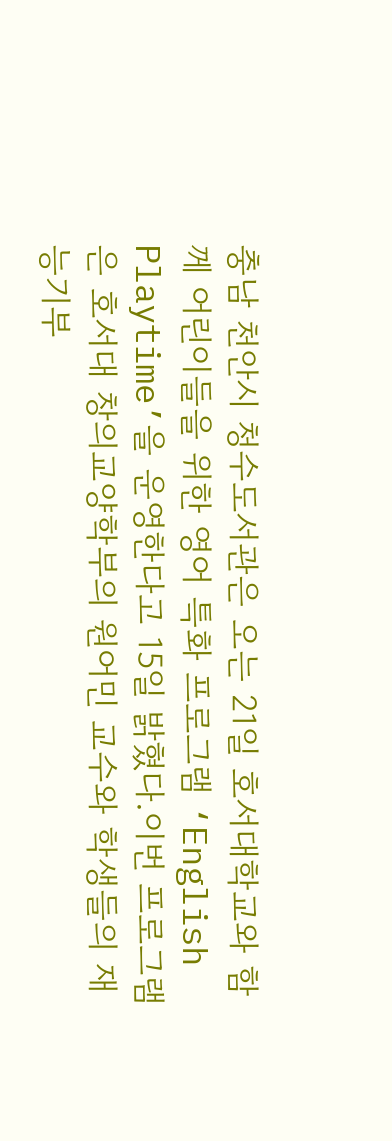충남 천안시 청수도서관은 오는 21일 호서대학교와 함께 어린이들을 위한 영어 특화 프로그램 ‘English Playtime’을 운영한다고 15일 밝혔다.이번 프로그램은 호서대 창의교양학부의 원어민 교수와 학생들의 재능기부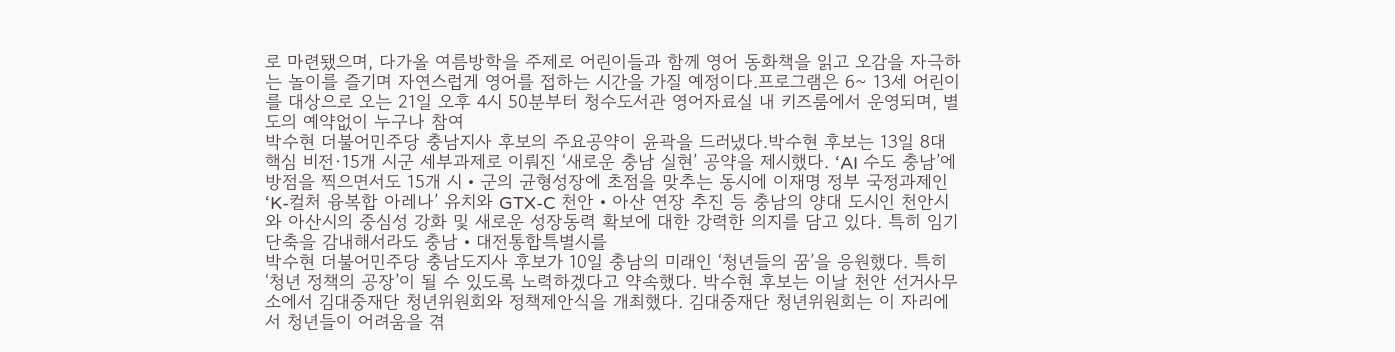로 마련됐으며, 다가올 여름방학을 주제로 어린이들과 함께 영어 동화책을 읽고 오감을 자극하는 놀이를 즐기며 자연스럽게 영어를 접하는 시간을 가질 예정이다.프로그램은 6~ 13세 어린이를 대상으로 오는 21일 오후 4시 50분부터 청수도서관 영어자료실 내 키즈룸에서 운영되며, 별도의 예약없이 누구나 참여
박수현 더불어민주당 충남지사 후보의 주요공약이 윤곽을 드러냈다.박수현 후보는 13일 8대 핵심 비전·15개 시군 세부과제로 이뤄진 ‘새로운 충남 실현’ 공약을 제시했다. ‘AI 수도 충남’에 방점을 찍으면서도 15개 시‧군의 균형성장에 초점을 맞추는 동시에 이재명 정부 국정과제인 ‘K-컬처 융복합 아레나’ 유치와 GTX-C 천안‧아산 연장 추진 등 충남의 양대 도시인 천안시와 아산시의 중심성 강화 및 새로운 성장동력 확보에 대한 강력한 의지를 담고 있다. 특히 임기 단축을 감내해서라도 충남‧대전통합특별시를
박수현 더불어민주당 충남도지사 후보가 10일 충남의 미래인 ‘청년들의 꿈’을 응원했다. 특히 ‘청년 정책의 공장’이 될 수 있도록 노력하겠다고 약속했다. 박수현 후보는 이날 천안 선거사무소에서 김대중재단 청년위원회와 정책제안식을 개최했다. 김대중재단 청년위원회는 이 자리에서 청년들이 어려움을 겪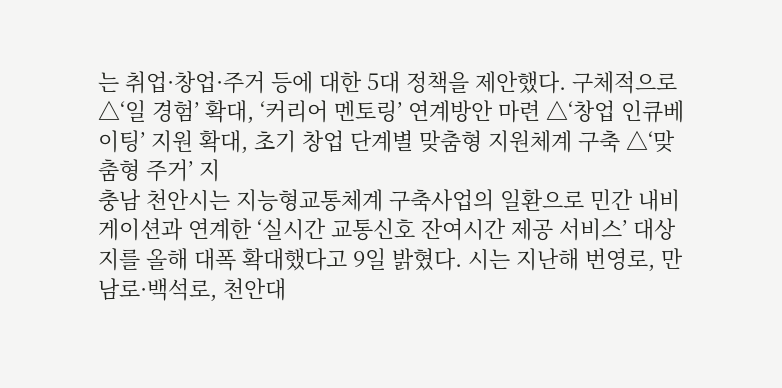는 취업·창업·주거 등에 대한 5대 정책을 제안했다. 구체적으로 △‘일 경험’ 확대, ‘커리어 멘토링’ 연계방안 마련 △‘창업 인큐베이팅’ 지원 확대, 초기 창업 단계별 맞춤형 지원체계 구축 △‘맞춤형 주거’ 지
충남 천안시는 지능형교통체계 구축사업의 일환으로 민간 내비게이션과 연계한 ‘실시간 교통신호 잔여시간 제공 서비스’ 대상지를 올해 대폭 확대했다고 9일 밝혔다. 시는 지난해 번영로, 만남로·백석로, 천안대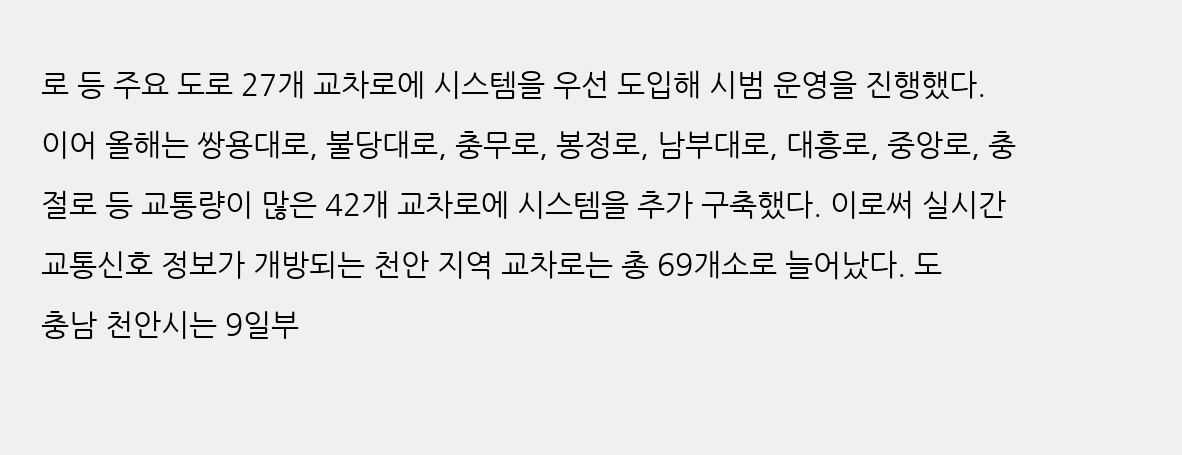로 등 주요 도로 27개 교차로에 시스템을 우선 도입해 시범 운영을 진행했다. 이어 올해는 쌍용대로, 불당대로, 충무로, 봉정로, 남부대로, 대흥로, 중앙로, 충절로 등 교통량이 많은 42개 교차로에 시스템을 추가 구축했다. 이로써 실시간 교통신호 정보가 개방되는 천안 지역 교차로는 총 69개소로 늘어났다. 도
충남 천안시는 9일부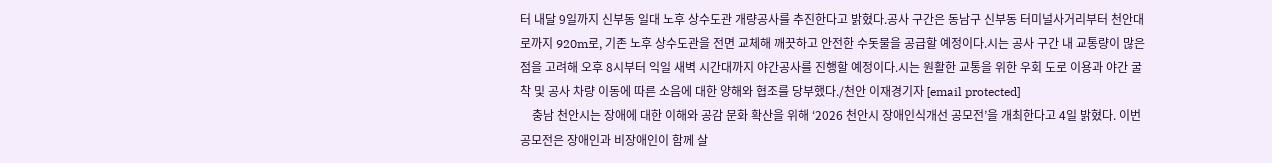터 내달 9일까지 신부동 일대 노후 상수도관 개량공사를 추진한다고 밝혔다.공사 구간은 동남구 신부동 터미널사거리부터 천안대로까지 920m로, 기존 노후 상수도관을 전면 교체해 깨끗하고 안전한 수돗물을 공급할 예정이다.시는 공사 구간 내 교통량이 많은 점을 고려해 오후 8시부터 익일 새벽 시간대까지 야간공사를 진행할 예정이다.시는 원활한 교통을 위한 우회 도로 이용과 야간 굴착 및 공사 차량 이동에 따른 소음에 대한 양해와 협조를 당부했다./천안 이재경기자 [email protected]
    충남 천안시는 장애에 대한 이해와 공감 문화 확산을 위해 ‘2026 천안시 장애인식개선 공모전’을 개최한다고 4일 밝혔다. 이번 공모전은 장애인과 비장애인이 함께 살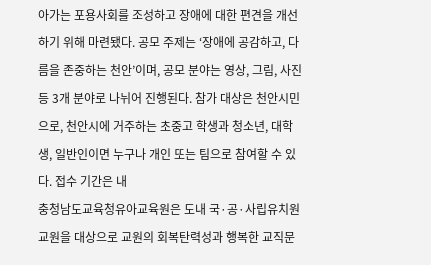아가는 포용사회를 조성하고 장애에 대한 편견을 개선하기 위해 마련됐다. 공모 주제는 ‘장애에 공감하고, 다름을 존중하는 천안’이며, 공모 분야는 영상, 그림, 사진 등 3개 분야로 나뉘어 진행된다. 참가 대상은 천안시민으로, 천안시에 거주하는 초중고 학생과 청소년, 대학생, 일반인이면 누구나 개인 또는 팀으로 참여할 수 있다. 접수 기간은 내
충청남도교육청유아교육원은 도내 국·공·사립유치원 교원을 대상으로 교원의 회복탄력성과 행복한 교직문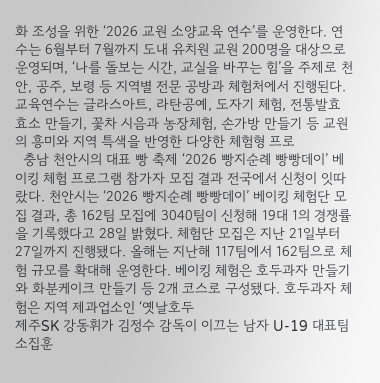화 조성을 위한 ‘2026 교원 소양교육 연수’를 운영한다. 연수는 6월부터 7월까지 도내 유치원 교원 200명을 대상으로 운영되며, ‘나를 돌보는 시간, 교실을 바꾸는 힘’을 주제로 천안, 공주, 보령 등 지역별 전문 공방과 체험처에서 진행된다. 교육연수는 글라스아트, 라탄공예, 도자기 체험, 전통발효효소 만들기, 꽃차 시음과 농장체험, 손가방 만들기 등 교원의 흥미와 지역 특색을 반영한 다양한 체험형 프로
  충남 천안시의 대표 빵 축제 ‘2026 빵지순례 빵빵데이’ 베이킹 체험 프로그램 참가자 모집 결과 전국에서 신청이 잇따랐다. 천안시는 ‘2026 빵지순례 빵빵데이’ 베이킹 체험단 모집 결과, 총 162팀 모집에 3040팀이 신청해 19대 1의 경쟁률을 기록했다고 28일 밝혔다. 체험단 모집은 지난 21일부터 27일까지 진행됐다. 올해는 지난해 117팀에서 162팀으로 체험 규모를 확대해 운영한다. 베이킹 체험은 호두과자 만들기와 화분케이크 만들기 등 2개 코스로 구성됐다. 호두과자 체험은 지역 제과업소인 ‘옛날호두
제주SK 강동휘가 김정수 감독이 이끄는 남자 U-19 대표팀 소집훈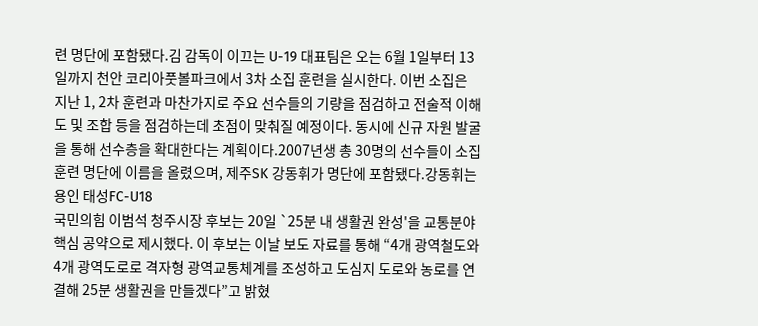련 명단에 포함됐다.김 감독이 이끄는 U-19 대표팀은 오는 6월 1일부터 13일까지 천안 코리아풋볼파크에서 3차 소집 훈련을 실시한다. 이번 소집은 지난 1, 2차 훈련과 마찬가지로 주요 선수들의 기량을 점검하고 전술적 이해도 및 조합 등을 점검하는데 초점이 맞춰질 예정이다. 동시에 신규 자원 발굴을 통해 선수층을 확대한다는 계획이다.2007년생 총 30명의 선수들이 소집 훈련 명단에 이름을 올렸으며, 제주SK 강동휘가 명단에 포함됐다.강동휘는 용인 태성FC-U18
국민의힘 이범석 청주시장 후보는 20일 `25분 내 생활권 완성'을 교통분야 핵심 공약으로 제시했다. 이 후보는 이날 보도 자료를 통해 “4개 광역철도와 4개 광역도로로 격자형 광역교통체계를 조성하고 도심지 도로와 농로를 연결해 25분 생활권을 만들겠다”고 밝혔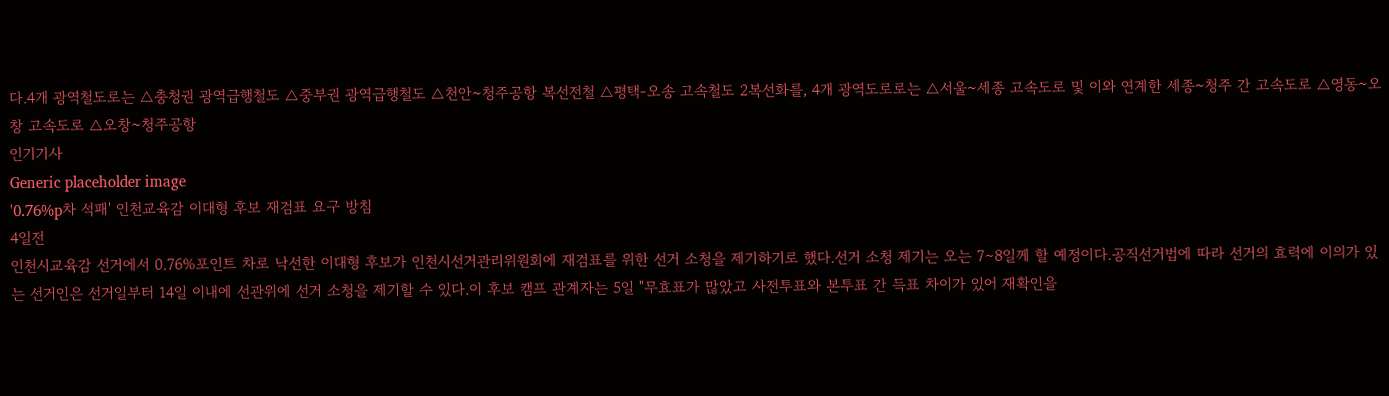다.4개 광역철도로는 △충청권 광역급행철도 △중부권 광역급행철도 △천안~청주공항 복선전철 △평택-오송 고속철도 2복선화를, 4개 광역도로로는 △서울~세종 고속도로 및 이와 연계한 세종~청주 간 고속도로 △영동~오창 고속도로 △오창~청주공항
인기기사
Generic placeholder image
'0.76%p차 석패' 인천교육감 이대형 후보 재검표 요구 방침
4일전
인천시교육감 선거에서 0.76%포인트 차로 낙선한 이대형 후보가 인천시선거관리위원회에 재검표를 위한 선거 소청을 제기하기로 했다.선거 소청 제기는 오는 7∼8일께 할 예정이다.공직선거법에 따라 선거의 효력에 이의가 있는 선거인은 선거일부터 14일 이내에 선관위에 선거 소청을 제기할 수 있다.이 후보 캠프 관계자는 5일 "무효표가 많았고 사전투표와 본투표 간 득표 차이가 있어 재확인을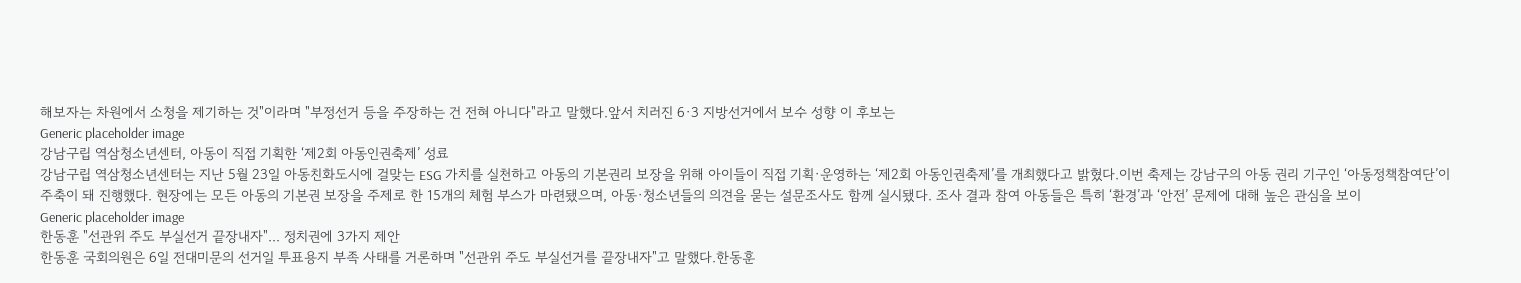해보자는 차원에서 소청을 제기하는 것"이라며 "부정선거 등을 주장하는 건 전혀 아니다"라고 말했다.앞서 치러진 6·3 지방선거에서 보수 성향 이 후보는
Generic placeholder image
강남구립 역삼청소년센터, 아동이 직접 기획한 ‘제2회 아동인권축제’ 성료
강남구립 역삼청소년센터는 지난 5월 23일 아동친화도시에 걸맞는 ESG 가치를 실천하고 아동의 기본권리 보장을 위해 아이들이 직접 기획·운영하는 ‘제2회 아동인권축제’를 개최했다고 밝혔다.이번 축제는 강남구의 아동 권리 기구인 ‘아동정책참여단’이 주축이 돼 진행했다. 현장에는 모든 아동의 기본권 보장을 주제로 한 15개의 체험 부스가 마련됐으며, 아동·청소년들의 의견을 묻는 설문조사도 함께 실시됐다. 조사 결과 참여 아동들은 특히 ‘환경’과 ‘안전’ 문제에 대해 높은 관심을 보이
Generic placeholder image
한동훈 "선관위 주도 부실선거 끝장내자"... 정치권에 3가지 제안
한동훈 국회의원은 6일 전대미문의 선거일 투표용지 부족 사태를 거론하며 "선관위 주도 부실선거를 끝장내자"고 말했다.한동훈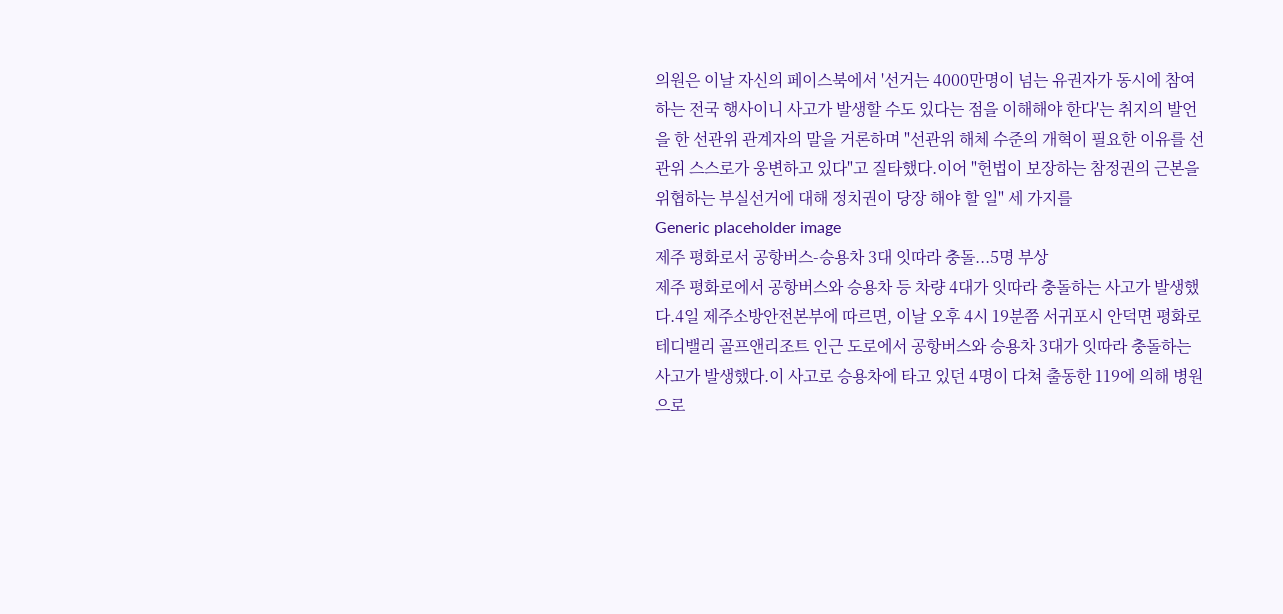의원은 이날 자신의 페이스북에서 '선거는 4000만명이 넘는 유권자가 동시에 참여하는 전국 행사이니 사고가 발생할 수도 있다는 점을 이해해야 한다'는 취지의 발언을 한 선관위 관계자의 말을 거론하며 "선관위 해체 수준의 개혁이 필요한 이유를 선관위 스스로가 웅변하고 있다"고 질타했다.이어 "헌법이 보장하는 참정권의 근본을 위협하는 부실선거에 대해 정치권이 당장 해야 할 일" 세 가지를
Generic placeholder image
제주 평화로서 공항버스-승용차 3대 잇따라 충돌...5명 부상
제주 평화로에서 공항버스와 승용차 등 차량 4대가 잇따라 충돌하는 사고가 발생했다.4일 제주소방안전본부에 따르면, 이날 오후 4시 19분쯤 서귀포시 안덕면 평화로 테디밸리 골프앤리조트 인근 도로에서 공항버스와 승용차 3대가 잇따라 충돌하는 사고가 발생했다.이 사고로 승용차에 타고 있던 4명이 다쳐 출동한 119에 의해 병원으로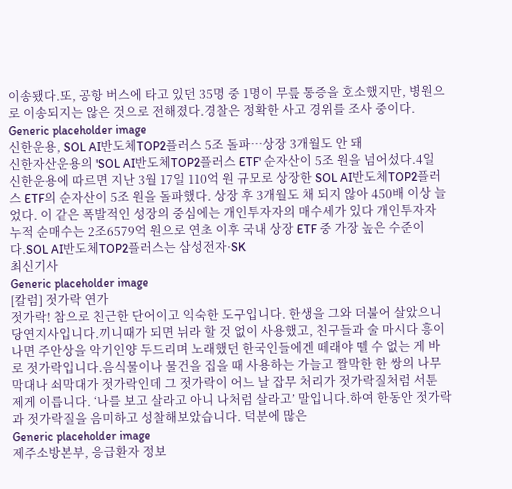이송됐다.또, 공항 버스에 타고 있던 35명 중 1명이 무릎 통증을 호소했지만, 병원으로 이송되지는 않은 것으로 전해졌다.경찰은 정확한 사고 경위를 조사 중이다.
Generic placeholder image
신한운용, SOL AI반도체TOP2플러스 5조 돌파…상장 3개월도 안 돼
신한자산운용의 'SOL AI반도체TOP2플러스 ETF' 순자산이 5조 원을 넘어섰다.4일 신한운용에 따르면 지난 3월 17일 110억 원 규모로 상장한 SOL AI반도체TOP2플러스 ETF의 순자산이 5조 원을 돌파했다. 상장 후 3개월도 채 되지 않아 450배 이상 늘었다. 이 같은 폭발적인 성장의 중심에는 개인투자자의 매수세가 있다 개인투자자 누적 순매수는 2조6579억 원으로 연초 이후 국내 상장 ETF 중 가장 높은 수준이다.SOL AI반도체TOP2플러스는 삼성전자·SK
최신기사
Generic placeholder image
[칼럼] 젓가락 연가
젓가락! 참으로 친근한 단어이고 익숙한 도구입니다. 한생을 그와 더불어 살았으니 당연지사입니다.끼니때가 되면 뉘라 할 것 없이 사용했고, 친구들과 술 마시다 흥이 나면 주안상을 악기인양 두드리며 노래했던 한국인들에겐 떼래야 뗄 수 없는 게 바로 젓가락입니다.음식물이나 물건을 집을 때 사용하는 가늘고 짤막한 한 쌍의 나무막대나 쇠막대가 젓가락인데 그 젓가락이 어느 날 잡무 처리가 젓가락질처럼 서툰 제게 이릅니다. ‘나를 보고 살라고 아니 나처럼 살라고’ 말입니다.하여 한동안 젓가락과 젓가락질을 음미하고 성찰해보았습니다. 덕분에 많은
Generic placeholder image
제주소방본부, 응급환자 정보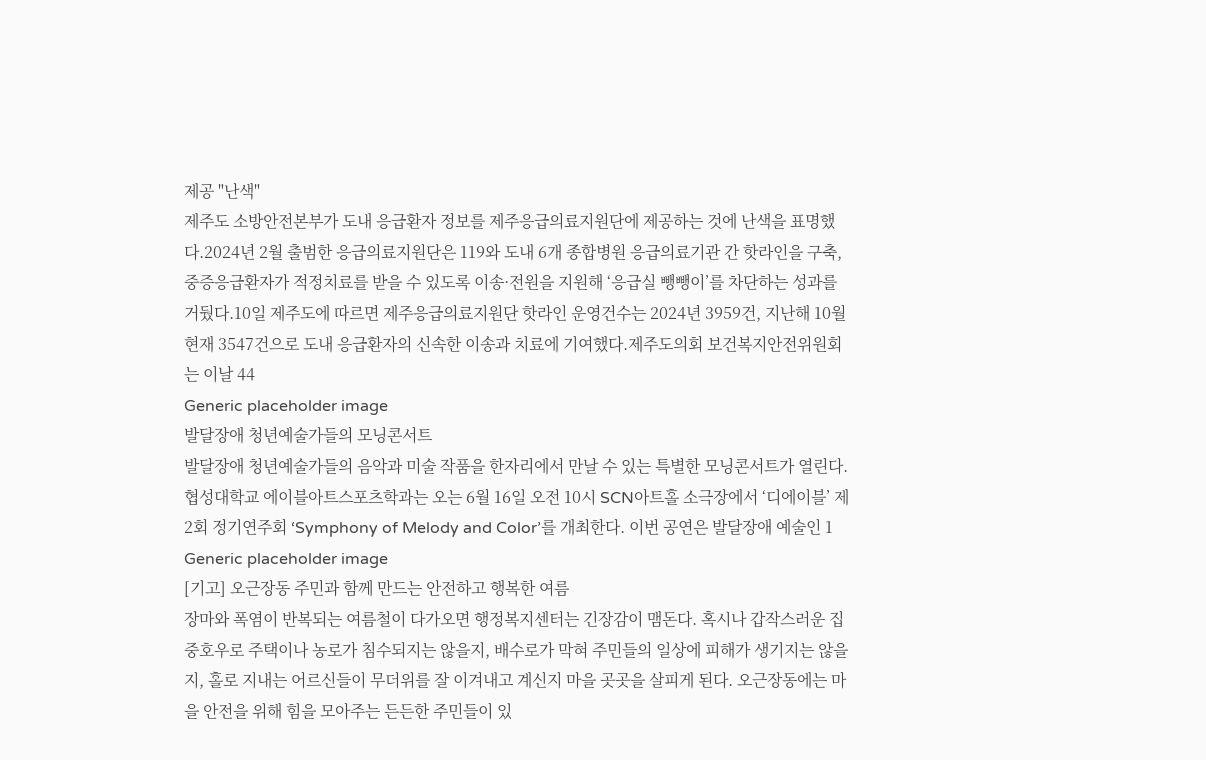제공 "난색"
제주도 소방안전본부가 도내 응급환자 정보를 제주응급의료지원단에 제공하는 것에 난색을 표명했다.2024년 2월 출범한 응급의료지원단은 119와 도내 6개 종합병원 응급의료기관 간 핫라인을 구축, 중증응급환자가 적정치료를 받을 수 있도록 이송·전원을 지원해 ‘응급실 뺑뺑이’를 차단하는 성과를 거뒀다.10일 제주도에 따르면 제주응급의료지원단 핫라인 운영건수는 2024년 3959건, 지난해 10월 현재 3547건으로 도내 응급환자의 신속한 이송과 치료에 기여했다.제주도의회 보건복지안전위원회는 이날 44
Generic placeholder image
발달장애 청년예술가들의 모닝콘서트
발달장애 청년예술가들의 음악과 미술 작품을 한자리에서 만날 수 있는 특별한 모닝콘서트가 열린다. 협성대학교 에이블아트스포츠학과는 오는 6월 16일 오전 10시 SCN아트홀 소극장에서 ‘디에이블’ 제2회 정기연주회 ‘Symphony of Melody and Color’를 개최한다. 이번 공연은 발달장애 예술인 1
Generic placeholder image
[기고] 오근장동 주민과 함께 만드는 안전하고 행복한 여름
장마와 폭염이 반복되는 여름철이 다가오면 행정복지센터는 긴장감이 맴돈다. 혹시나 갑작스러운 집중호우로 주택이나 농로가 침수되지는 않을지, 배수로가 막혀 주민들의 일상에 피해가 생기지는 않을지, 홀로 지내는 어르신들이 무더위를 잘 이겨내고 계신지 마을 곳곳을 살피게 된다. 오근장동에는 마을 안전을 위해 힘을 모아주는 든든한 주민들이 있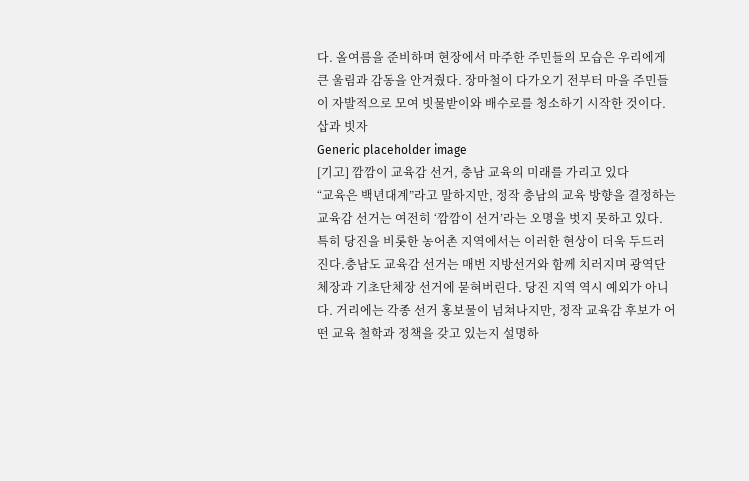다. 올여름을 준비하며 현장에서 마주한 주민들의 모습은 우리에게 큰 울림과 감동을 안겨줬다. 장마철이 다가오기 전부터 마을 주민들이 자발적으로 모여 빗물받이와 배수로를 청소하기 시작한 것이다. 삽과 빗자
Generic placeholder image
[기고] 깜깜이 교육감 선거, 충남 교육의 미래를 가리고 있다
“교육은 백년대계”라고 말하지만, 정작 충남의 교육 방향을 결정하는 교육감 선거는 여전히 ‘깜깜이 선거’라는 오명을 벗지 못하고 있다. 특히 당진을 비롯한 농어촌 지역에서는 이러한 현상이 더욱 두드러진다.충남도 교육감 선거는 매번 지방선거와 함께 치러지며 광역단체장과 기초단체장 선거에 묻혀버린다. 당진 지역 역시 예외가 아니다. 거리에는 각종 선거 홍보물이 넘쳐나지만, 정작 교육감 후보가 어떤 교육 철학과 정책을 갖고 있는지 설명하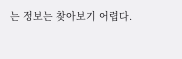는 정보는 찾아보기 어렵다.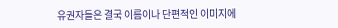유권자들은 결국 이름이나 단편적인 이미지에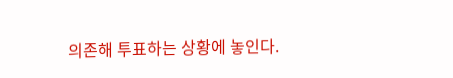의존해 투표하는 상황에 놓인다.